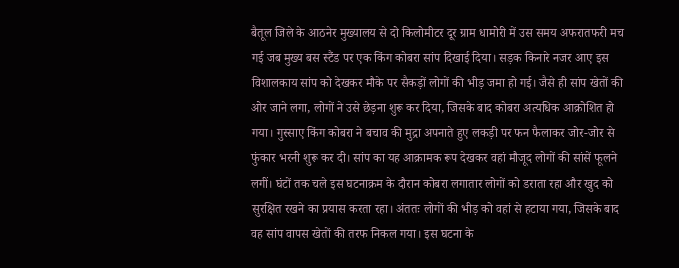बैतूल जिले के आठनेर मुख्यालय से दो किलोमीटर दूर ग्राम धामोरी में उस समय अफरातफरी मच गई जब मुख्य बस स्टैंड पर एक किंग कोबरा सांप दिखाई दिया। सड़क किनारे नजर आए इस विशालकाय सांप को देखकर मौके पर सैकड़ों लोगों की भीड़ जमा हो गई। जैसे ही सांप खेतों की ओर जाने लगा, लोगों ने उसे छेड़ना शुरू कर दिया, जिसके बाद कोबरा अत्यधिक आक्रोशित हो गया। गुस्साए किंग कोबरा ने बचाव की मुद्रा अपनाते हुए लकड़ी पर फन फैलाकर जोर-जोर से फुंकार भरनी शुरू कर दी। सांप का यह आक्रामक रूप देखकर वहां मौजूद लोगों की सांसें फूलने लगीं। घंटों तक चले इस घटनाक्रम के दौरान कोबरा लगातार लोगों को डराता रहा और खुद को सुरक्षित रखने का प्रयास करता रहा। अंततः लोगों की भीड़ को वहां से हटाया गया, जिसके बाद वह सांप वापस खेतों की तरफ निकल गया। इस घटना के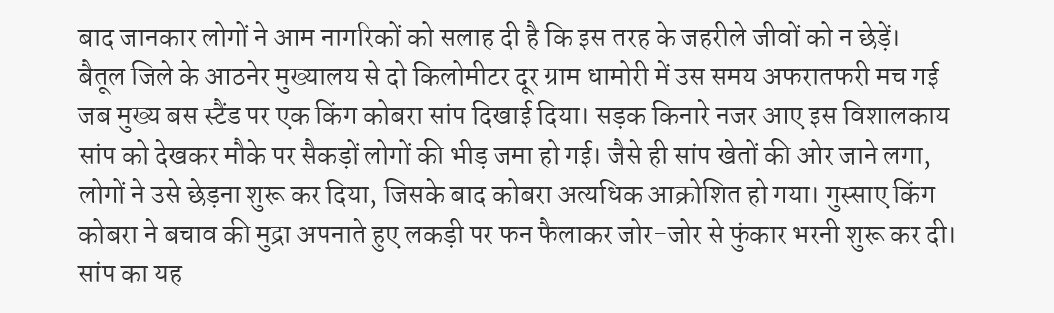बाद जानकार लोगों ने आम नागरिकों को सलाह दी है कि इस तरह के जहरीले जीवों को न छेड़ें।
बैतूल जिले के आठनेर मुख्यालय से दो किलोमीटर दूर ग्राम धामोरी में उस समय अफरातफरी मच गई जब मुख्य बस स्टैंड पर एक किंग कोबरा सांप दिखाई दिया। सड़क किनारे नजर आए इस विशालकाय सांप को देखकर मौके पर सैकड़ों लोगों की भीड़ जमा हो गई। जैसे ही सांप खेतों की ओर जाने लगा, लोगों ने उसे छेड़ना शुरू कर दिया, जिसके बाद कोबरा अत्यधिक आक्रोशित हो गया। गुस्साए किंग कोबरा ने बचाव की मुद्रा अपनाते हुए लकड़ी पर फन फैलाकर जोर-जोर से फुंकार भरनी शुरू कर दी। सांप का यह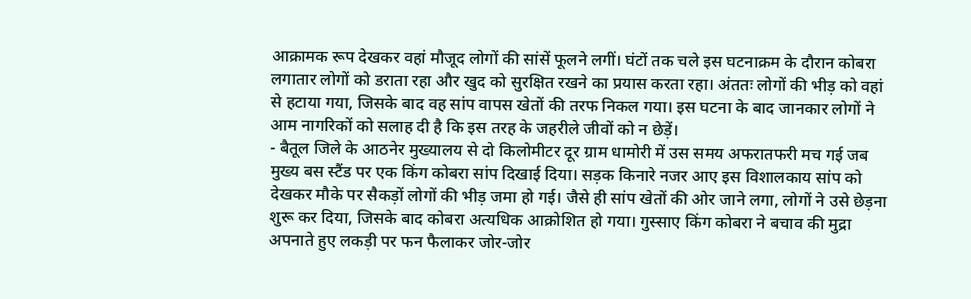आक्रामक रूप देखकर वहां मौजूद लोगों की सांसें फूलने लगीं। घंटों तक चले इस घटनाक्रम के दौरान कोबरा लगातार लोगों को डराता रहा और खुद को सुरक्षित रखने का प्रयास करता रहा। अंततः लोगों की भीड़ को वहां से हटाया गया, जिसके बाद वह सांप वापस खेतों की तरफ निकल गया। इस घटना के बाद जानकार लोगों ने आम नागरिकों को सलाह दी है कि इस तरह के जहरीले जीवों को न छेड़ें।
- बैतूल जिले के आठनेर मुख्यालय से दो किलोमीटर दूर ग्राम धामोरी में उस समय अफरातफरी मच गई जब मुख्य बस स्टैंड पर एक किंग कोबरा सांप दिखाई दिया। सड़क किनारे नजर आए इस विशालकाय सांप को देखकर मौके पर सैकड़ों लोगों की भीड़ जमा हो गई। जैसे ही सांप खेतों की ओर जाने लगा, लोगों ने उसे छेड़ना शुरू कर दिया, जिसके बाद कोबरा अत्यधिक आक्रोशित हो गया। गुस्साए किंग कोबरा ने बचाव की मुद्रा अपनाते हुए लकड़ी पर फन फैलाकर जोर-जोर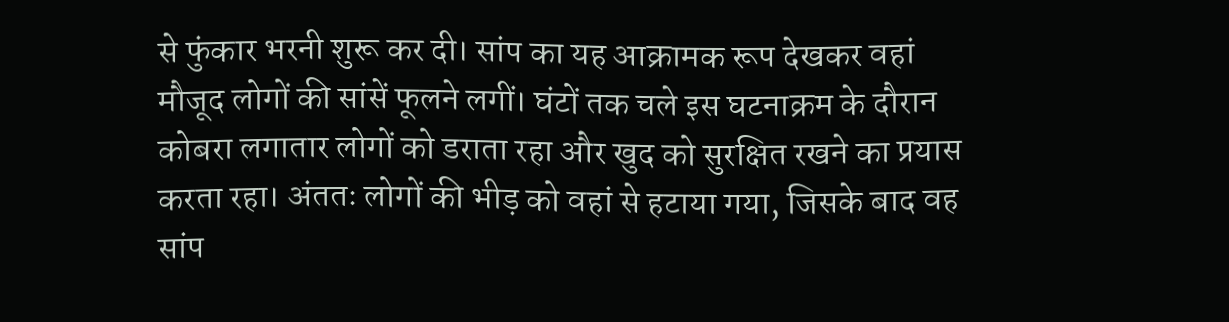से फुंकार भरनी शुरू कर दी। सांप का यह आक्रामक रूप देखकर वहां मौजूद लोगों की सांसें फूलने लगीं। घंटों तक चले इस घटनाक्रम के दौरान कोबरा लगातार लोगों को डराता रहा और खुद को सुरक्षित रखने का प्रयास करता रहा। अंततः लोगों की भीड़ को वहां से हटाया गया, जिसके बाद वह सांप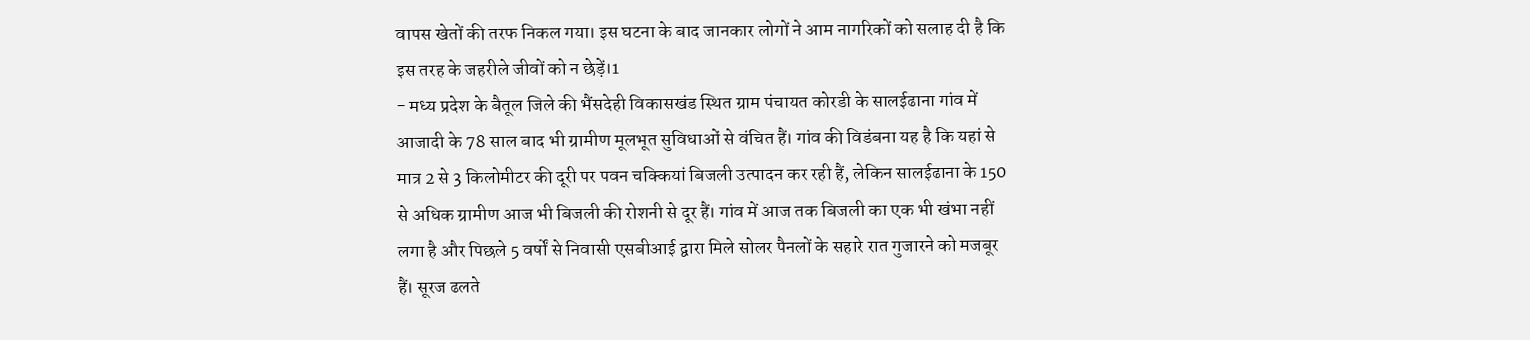वापस खेतों की तरफ निकल गया। इस घटना के बाद जानकार लोगों ने आम नागरिकों को सलाह दी है कि इस तरह के जहरीले जीवों को न छेड़ें।1
- मध्य प्रदेश के बैतूल जिले की भैंसदेही विकासखंड स्थित ग्राम पंचायत कोरडी के सालईढाना गांव में आजादी के 78 साल बाद भी ग्रामीण मूलभूत सुविधाओं से वंचित हैं। गांव की विडंबना यह है कि यहां से मात्र 2 से 3 किलोमीटर की दूरी पर पवन चक्कियां बिजली उत्पादन कर रही हैं, लेकिन सालईढाना के 150 से अधिक ग्रामीण आज भी बिजली की रोशनी से दूर हैं। गांव में आज तक बिजली का एक भी खंभा नहीं लगा है और पिछले 5 वर्षों से निवासी एसबीआई द्वारा मिले सोलर पैनलों के सहारे रात गुजारने को मजबूर हैं। सूरज ढलते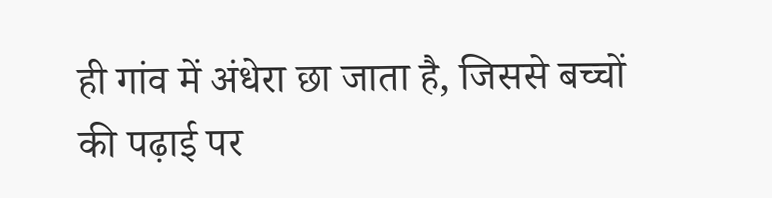ही गांव में अंधेरा छा जाता है, जिससे बच्चों की पढ़ाई पर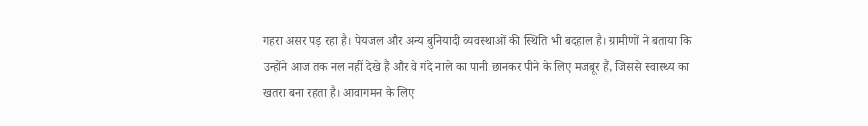गहरा असर पड़ रहा है। पेयजल और अन्य बुनियादी व्यवस्थाओं की स्थिति भी बदहाल है। ग्रामीणों ने बताया कि उन्होंने आज तक नल नहीं देखे हैं और वे गंदे नाले का पानी छानकर पीने के लिए मजबूर हैं, जिससे स्वास्थ्य का खतरा बना रहता है। आवागमन के लिए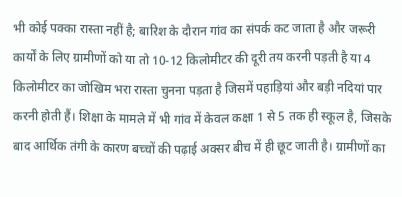भी कोई पक्का रास्ता नहीं है; बारिश के दौरान गांव का संपर्क कट जाता है और जरूरी कार्यों के लिए ग्रामीणों को या तो 10-12 किलोमीटर की दूरी तय करनी पड़ती है या 4 किलोमीटर का जोखिम भरा रास्ता चुनना पड़ता है जिसमें पहाड़ियां और बड़ी नदियां पार करनी होती हैं। शिक्षा के मामले में भी गांव में केवल कक्षा 1 से 5 तक ही स्कूल है, जिसके बाद आर्थिक तंगी के कारण बच्चों की पढ़ाई अक्सर बीच में ही छूट जाती है। ग्रामीणों का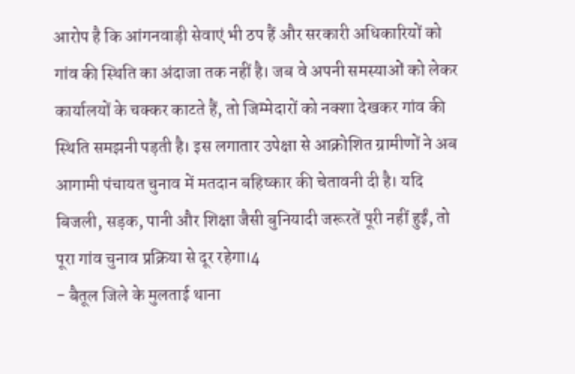आरोप है कि आंगनवाड़ी सेवाएं भी ठप हैं और सरकारी अधिकारियों को गांव की स्थिति का अंदाजा तक नहीं है। जब वे अपनी समस्याओं को लेकर कार्यालयों के चक्कर काटते हैं, तो जिम्मेदारों को नक्शा देखकर गांव की स्थिति समझनी पड़ती है। इस लगातार उपेक्षा से आक्रोशित ग्रामीणों ने अब आगामी पंचायत चुनाव में मतदान बहिष्कार की चेतावनी दी है। यदि बिजली, सड़क, पानी और शिक्षा जैसी बुनियादी जरूरतें पूरी नहीं हुईं, तो पूरा गांव चुनाव प्रक्रिया से दूर रहेगा।4
- बैतूल जिले के मुलताई थाना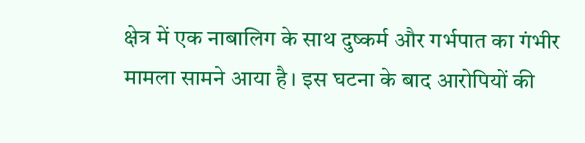क्षेत्र में एक नाबालिग के साथ दुष्कर्म और गर्भपात का गंभीर मामला सामने आया है। इस घटना के बाद आरोपियों की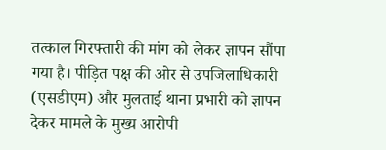तत्काल गिरफ्तारी की मांग को लेकर ज्ञापन सौंपा गया है। पीड़ित पक्ष की ओर से उपजिलाधिकारी (एसडीएम) और मुलताई थाना प्रभारी को ज्ञापन देकर मामले के मुख्य आरोपी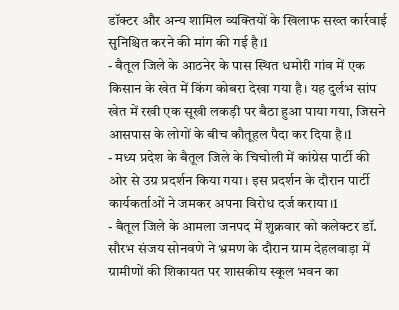डॉक्टर और अन्य शामिल व्यक्तियों के खिलाफ सख्त कार्रवाई सुनिश्चित करने की मांग की गई है।1
- बैतूल जिले के आठनेर के पास स्थित धमोरी गांव में एक किसान के खेत में किंग कोबरा देखा गया है। यह दुर्लभ सांप खेत में रखी एक सूखी लकड़ी पर बैठा हुआ पाया गया, जिसने आसपास के लोगों के बीच कौतूहल पैदा कर दिया है।1
- मध्य प्रदेश के बैतूल जिले के चिचोली में कांग्रेस पार्टी की ओर से उग्र प्रदर्शन किया गया। इस प्रदर्शन के दौरान पार्टी कार्यकर्ताओं ने जमकर अपना विरोध दर्ज कराया।1
- बैतूल जिले के आमला जनपद में शुक्रवार को कलेक्टर डॉ. सौरभ संजय सोनवणे ने भ्रमण के दौरान ग्राम देहलवाड़ा में ग्रामीणों की शिकायत पर शासकीय स्कूल भवन का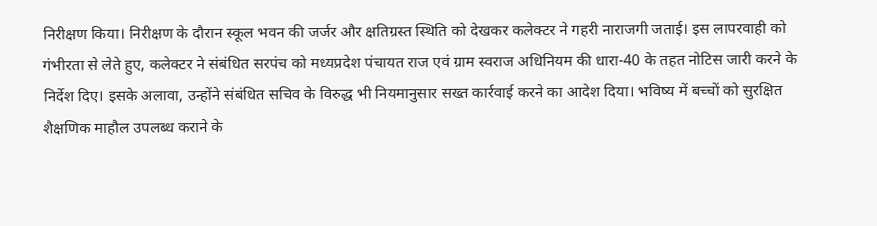निरीक्षण किया। निरीक्षण के दौरान स्कूल भवन की जर्जर और क्षतिग्रस्त स्थिति को देखकर कलेक्टर ने गहरी नाराजगी जताई। इस लापरवाही को गंभीरता से लेते हुए, कलेक्टर ने संबंधित सरपंच को मध्यप्रदेश पंचायत राज एवं ग्राम स्वराज अधिनियम की धारा-40 के तहत नोटिस जारी करने के निर्देश दिए। इसके अलावा, उन्होंने संबंधित सचिव के विरुद्ध भी नियमानुसार सख्त कार्रवाई करने का आदेश दिया। भविष्य में बच्चों को सुरक्षित शैक्षणिक माहौल उपलब्ध कराने के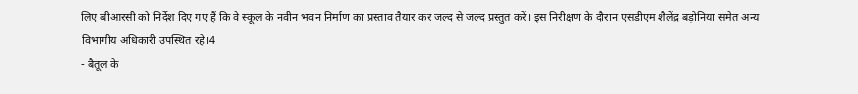लिए बीआरसी को निर्देश दिए गए हैं कि वे स्कूल के नवीन भवन निर्माण का प्रस्ताव तैयार कर जल्द से जल्द प्रस्तुत करें। इस निरीक्षण के दौरान एसडीएम शैलेंद्र बड़ोनिया समेत अन्य विभागीय अधिकारी उपस्थित रहे।4
- बैतूल के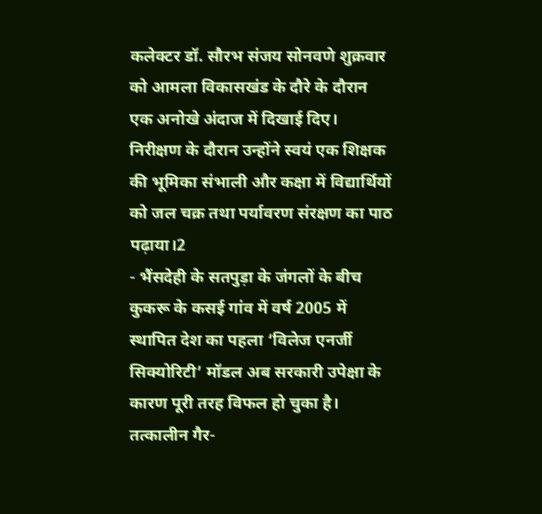कलेक्टर डॉ. सौरभ संजय सोनवणे शुक्रवार को आमला विकासखंड के दौरे के दौरान एक अनोखे अंदाज में दिखाई दिए। निरीक्षण के दौरान उन्होंने स्वयं एक शिक्षक की भूमिका संभाली और कक्षा में विद्यार्थियों को जल चक्र तथा पर्यावरण संरक्षण का पाठ पढ़ाया।2
- भैंसदेही के सतपुड़ा के जंगलों के बीच कुकरू के कसई गांव में वर्ष 2005 में स्थापित देश का पहला ‘विलेज एनर्जी सिक्योरिटी’ मॉडल अब सरकारी उपेक्षा के कारण पूरी तरह विफल हो चुका है। तत्कालीन गैर-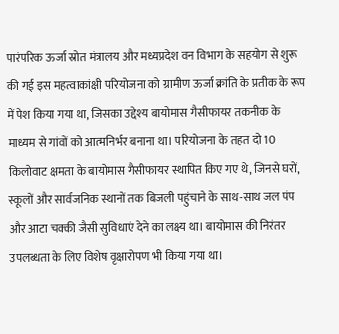पारंपरिक ऊर्जा स्रोत मंत्रालय और मध्यप्रदेश वन विभाग के सहयोग से शुरू की गई इस महत्वाकांक्षी परियोजना को ग्रामीण ऊर्जा क्रांति के प्रतीक के रूप में पेश किया गया था, जिसका उद्देश्य बायोमास गैसीफायर तकनीक के माध्यम से गांवों को आत्मनिर्भर बनाना था। परियोजना के तहत दो 10 किलोवाट क्षमता के बायोमास गैसीफायर स्थापित किए गए थे, जिनसे घरों, स्कूलों और सार्वजनिक स्थानों तक बिजली पहुंचाने के साथ-साथ जल पंप और आटा चक्की जैसी सुविधाएं देने का लक्ष्य था। बायोमास की निरंतर उपलब्धता के लिए विशेष वृक्षारोपण भी किया गया था।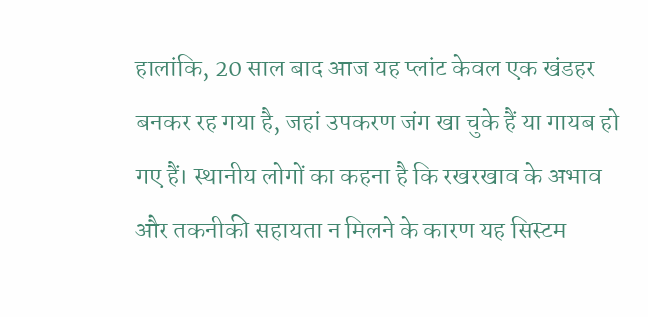हालांकि, 20 साल बाद आज यह प्लांट केवल एक खंडहर बनकर रह गया है, जहां उपकरण जंग खा चुके हैं या गायब हो गए हैं। स्थानीय लोगों का कहना है कि रखरखाव के अभाव और तकनीकी सहायता न मिलने के कारण यह सिस्टम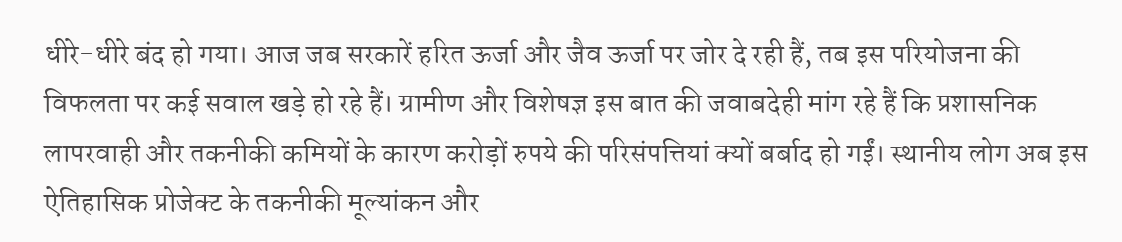धीरे-धीरे बंद हो गया। आज जब सरकारें हरित ऊर्जा और जैव ऊर्जा पर जोर दे रही हैं, तब इस परियोजना की विफलता पर कई सवाल खड़े हो रहे हैं। ग्रामीण और विशेषज्ञ इस बात की जवाबदेही मांग रहे हैं कि प्रशासनिक लापरवाही और तकनीकी कमियों के कारण करोड़ों रुपये की परिसंपत्तियां क्यों बर्बाद हो गईं। स्थानीय लोग अब इस ऐतिहासिक प्रोजेक्ट के तकनीकी मूल्यांकन और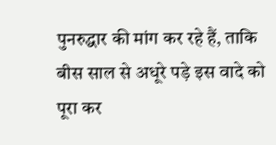पुनरुद्धार की मांग कर रहे हैं, ताकि बीस साल से अधूरे पड़े इस वादे को पूरा कर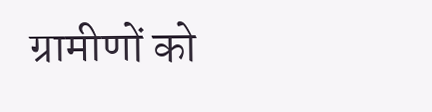ग्रामीणों को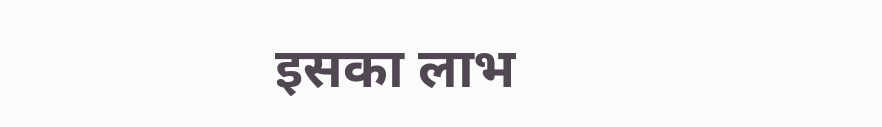इसका लाभ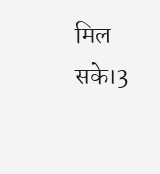मिल सके।3